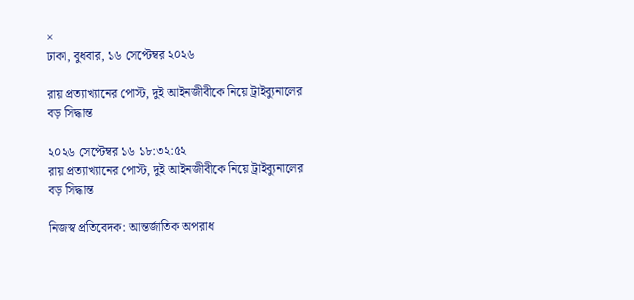×
ঢাকা, বুধবার, ১৬ সেপ্টেম্বর ২০২৬

রায় প্রত্যাখ্যানের পোস্ট, দুই আইনজীবীকে নিয়ে ট্রাইব্যুনালের বড় সিদ্ধান্ত

২০২৬ সেপ্টেম্বর ১৬ ১৮:৩২:৫২
রায় প্রত্যাখ্যানের পোস্ট, দুই আইনজীবীকে নিয়ে ট্রাইব্যুনালের বড় সিদ্ধান্ত

নিজস্ব প্রতিবেদক: আন্তর্জাতিক অপরাধ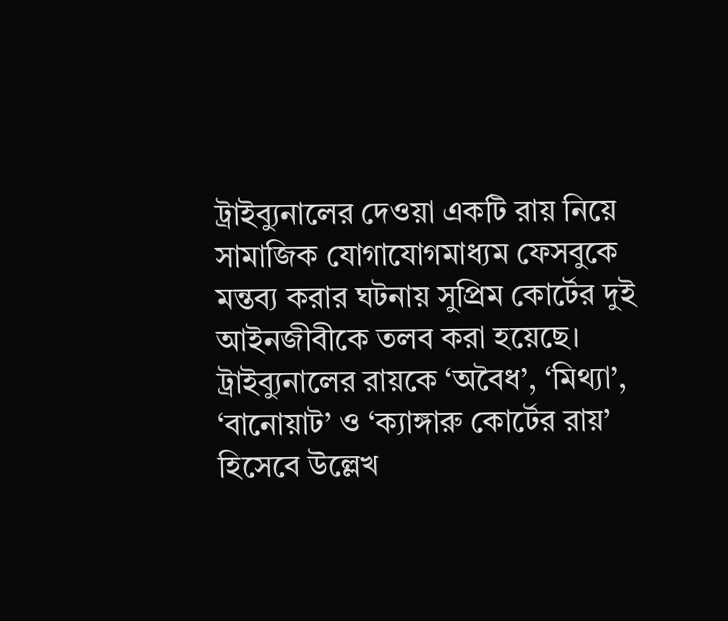ট্রাইব্যুনালের দেওয়া একটি রায় নিয়ে সামাজিক যোগাযোগমাধ্যম ফেসবুকে মন্তব্য করার ঘটনায় সুপ্রিম কোর্টের দুই আইনজীবীকে তলব করা হয়েছে। ট্রাইব্যুনালের রায়কে ‘অবৈধ’, ‘মিথ্যা’, ‘বানোয়াট’ ও ‘ক্যাঙ্গারু কোর্টের রায়’ হিসেবে উল্লেখ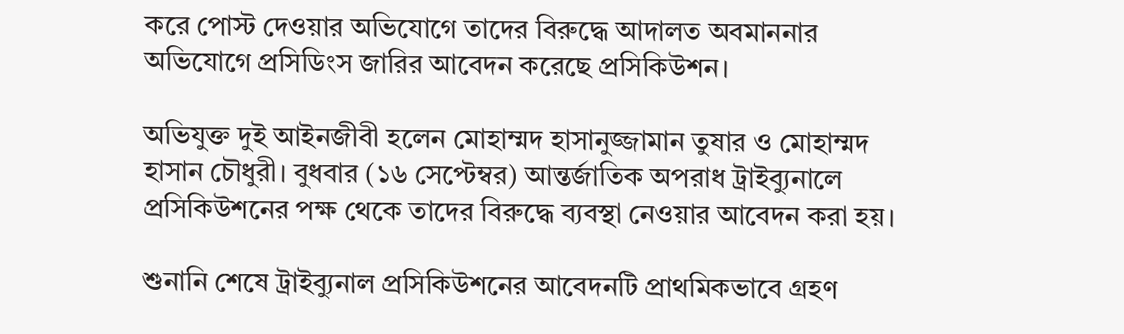করে পোস্ট দেওয়ার অভিযোগে তাদের বিরুদ্ধে আদালত অবমাননার অভিযোগে প্রসিডিংস জারির আবেদন করেছে প্রসিকিউশন।

অভিযুক্ত দুই আইনজীবী হলেন মোহাম্মদ হাসানুজ্জামান তুষার ও মোহাম্মদ হাসান চৌধুরী। বুধবার (১৬ সেপ্টেম্বর) আন্তর্জাতিক অপরাধ ট্রাইব্যুনালে প্রসিকিউশনের পক্ষ থেকে তাদের বিরুদ্ধে ব্যবস্থা নেওয়ার আবেদন করা হয়।

শুনানি শেষে ট্রাইব্যুনাল প্রসিকিউশনের আবেদনটি প্রাথমিকভাবে গ্রহণ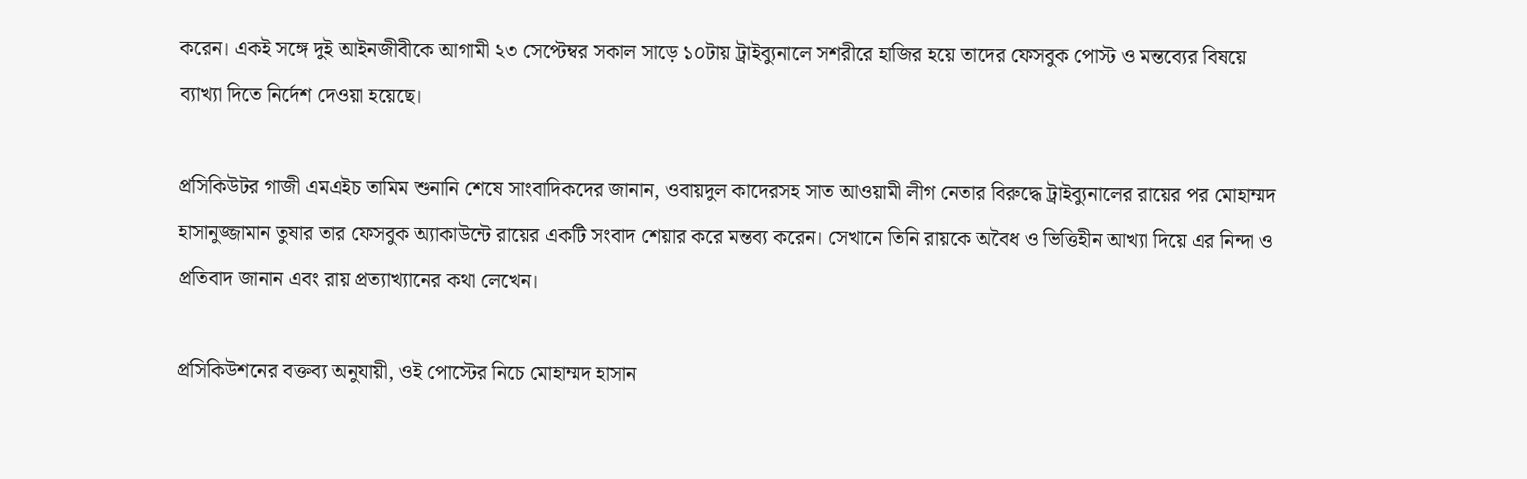করেন। একই সঙ্গে দুই আইনজীবীকে আগামী ২৩ সেপ্টেম্বর সকাল সাড়ে ১০টায় ট্রাইব্যুনালে সশরীরে হাজির হয়ে তাদের ফেসবুক পোস্ট ও মন্তব্যের বিষয়ে ব্যাখ্যা দিতে নির্দেশ দেওয়া হয়েছে।

প্রসিকিউটর গাজী এমএইচ তামিম শুনানি শেষে সাংবাদিকদের জানান, ওবায়দুল কাদেরসহ সাত আওয়ামী লীগ নেতার বিরুদ্ধে ট্রাইব্যুনালের রায়ের পর মোহাম্মদ হাসানুজ্জামান তুষার তার ফেসবুক অ্যাকাউন্টে রায়ের একটি সংবাদ শেয়ার করে মন্তব্য করেন। সেখানে তিনি রায়কে অবৈধ ও ভিত্তিহীন আখ্যা দিয়ে এর নিন্দা ও প্রতিবাদ জানান এবং রায় প্রত্যাখ্যানের কথা লেখেন।

প্রসিকিউশনের বক্তব্য অনুযায়ী, ওই পোস্টের নিচে মোহাম্মদ হাসান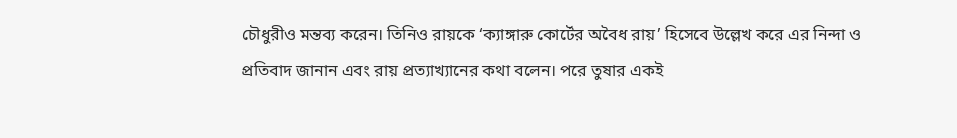চৌধুরীও মন্তব্য করেন। তিনিও রায়কে ‘ক্যাঙ্গারু কোর্টের অবৈধ রায়’ হিসেবে উল্লেখ করে এর নিন্দা ও প্রতিবাদ জানান এবং রায় প্রত্যাখ্যানের কথা বলেন। পরে তুষার একই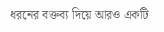ধরনের বক্তব্য দিয়ে আরও একটি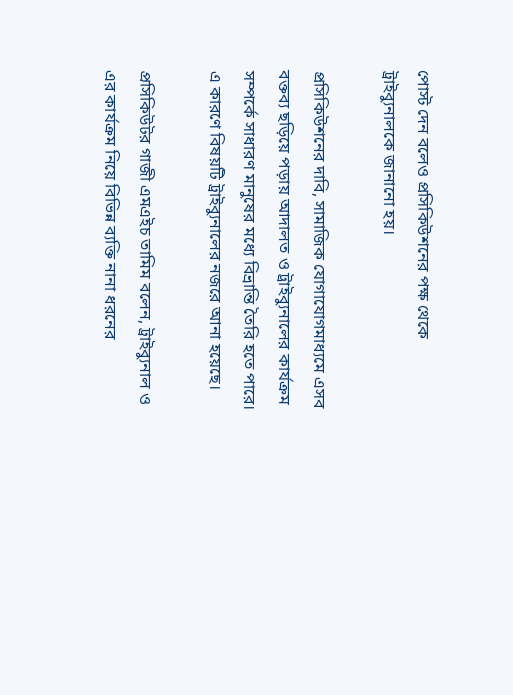পোস্ট দেন বলেও প্রসিকিউশনের পক্ষ থেকে ট্রাইব্যুনালকে জানানো হয়।

প্রসিকিউশনের দাবি, সামাজিক যোগাযোগমাধ্যমে এসব বক্তব্য ছড়িয়ে পড়ায় আদালত ও ট্রাইব্যুনালের কার্যক্রম সম্পর্কে সাধারণ মানুষের মধ্যে বিভ্রান্তি তৈরি হতে পারে। এ কারণে বিষয়টি ট্রাইব্যুনালের নজরে আনা হয়েছে।

প্রসিকিউটর গাজী এমএইচ তামিম বলেন, ট্রাইব্যুনাল ও এর কার্যক্রম নিয়ে বিভিন্ন ব্যক্তি নানা ধরনের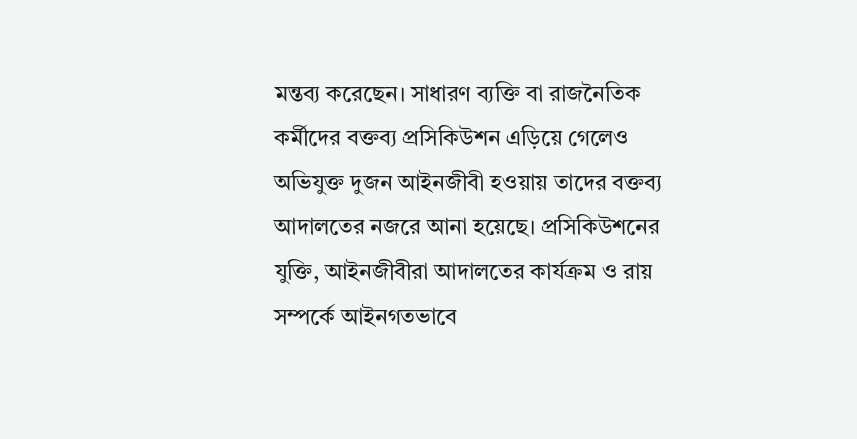মন্তব্য করেছেন। সাধারণ ব্যক্তি বা রাজনৈতিক কর্মীদের বক্তব্য প্রসিকিউশন এড়িয়ে গেলেও অভিযুক্ত দুজন আইনজীবী হওয়ায় তাদের বক্তব্য আদালতের নজরে আনা হয়েছে। প্রসিকিউশনের যুক্তি, আইনজীবীরা আদালতের কার্যক্রম ও রায় সম্পর্কে আইনগতভাবে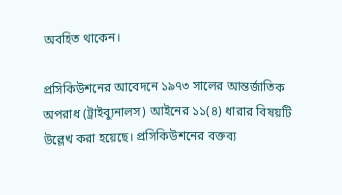অবহিত থাকেন।

প্রসিকিউশনের আবেদনে ১৯৭৩ সালের আন্তর্জাতিক অপরাধ (ট্রাইব্যুনালস) আইনের ১১(৪) ধারার বিষয়টি উল্লেখ করা হয়েছে। প্রসিকিউশনের বক্তব্য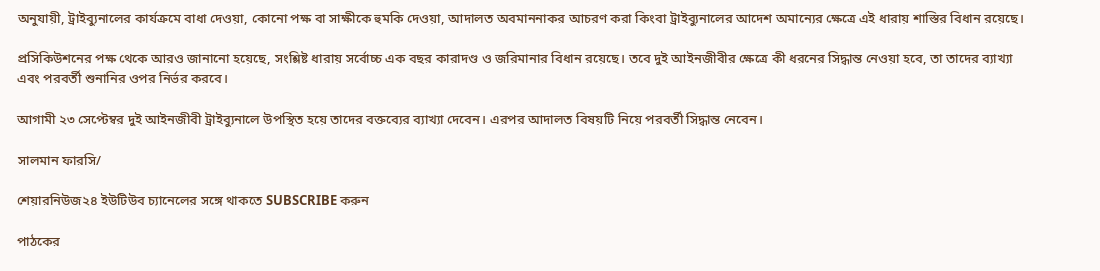অনুযায়ী, ট্রাইব্যুনালের কার্যক্রমে বাধা দেওয়া, কোনো পক্ষ বা সাক্ষীকে হুমকি দেওয়া, আদালত অবমাননাকর আচরণ করা কিংবা ট্রাইব্যুনালের আদেশ অমান্যের ক্ষেত্রে এই ধারায় শাস্তির বিধান রয়েছে।

প্রসিকিউশনের পক্ষ থেকে আরও জানানো হয়েছে, সংশ্লিষ্ট ধারায় সর্বোচ্চ এক বছর কারাদণ্ড ও জরিমানার বিধান রয়েছে। তবে দুই আইনজীবীর ক্ষেত্রে কী ধরনের সিদ্ধান্ত নেওয়া হবে, তা তাদের ব্যাখ্যা এবং পরবর্তী শুনানির ওপর নির্ভর করবে।

আগামী ২৩ সেপ্টেম্বর দুই আইনজীবী ট্রাইব্যুনালে উপস্থিত হয়ে তাদের বক্তব্যের ব্যাখ্যা দেবেন। এরপর আদালত বিষয়টি নিয়ে পরবর্তী সিদ্ধান্ত নেবেন।

সালমান ফারসি/

শেয়ারনিউজ২৪ ইউটিউব চ্যানেলের সঙ্গে থাকতে SUBSCRIBE করুন

পাঠকের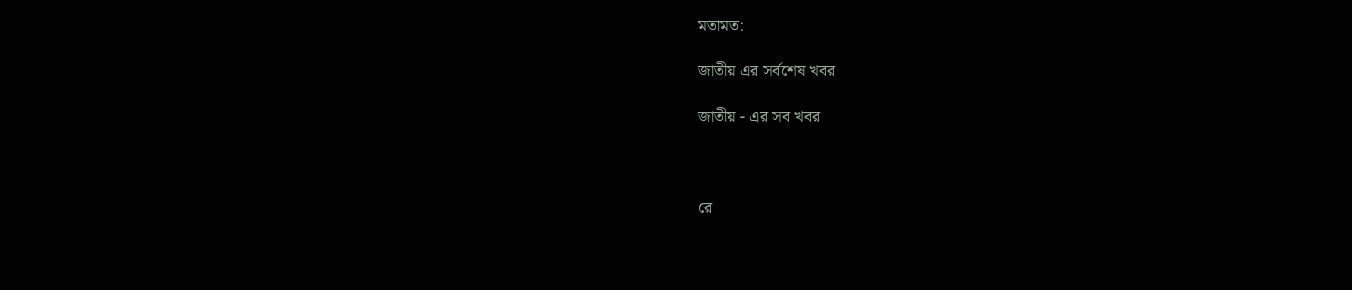মতামত:

জাতীয় এর সর্বশেষ খবর

জাতীয় - এর সব খবর



রে